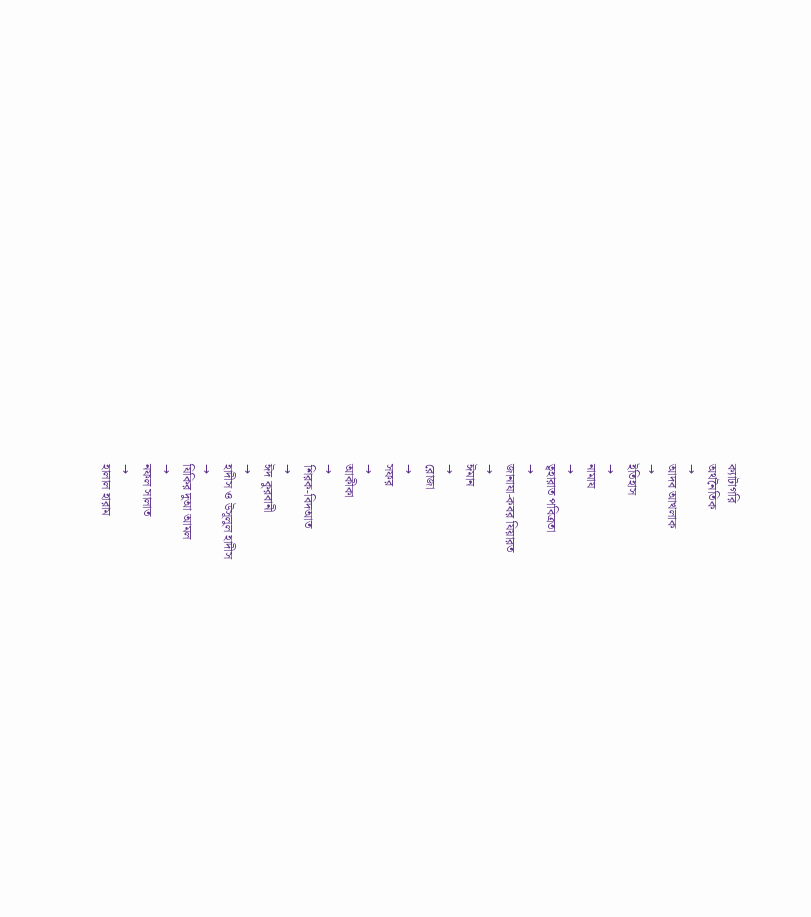ক্যাটাগরি
অর্থনৈতিক
→
আদব আখলাক
→
ইতিহাস
→
নামায
→
ত্বহারাত পবিত্রতা
→
জানাযা-কবর যিয়ারত
→
ঈমান
→
রোজা
→
সফর
→
আকীকা
→
শিরক-বিদআত
→
ঈদ কুরবানী
→
হাদীস ও উসূলুল হাদীস
→
যিকির দুআ আমল
→
নফল সালাত
→
হালাল হারাম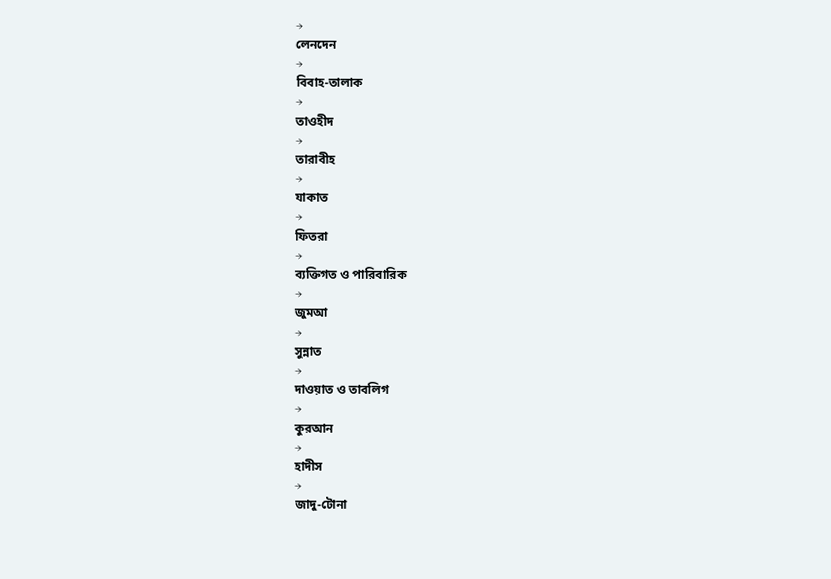→
লেনদেন
→
বিবাহ-তালাক
→
তাওহীদ
→
তারাবীহ
→
যাকাত
→
ফিতরা
→
ব্যক্তিগত ও পারিবারিক
→
জুমআ
→
সুন্নাত
→
দাওয়াত ও তাবলিগ
→
কুরআন
→
হাদীস
→
জাদু-টোনা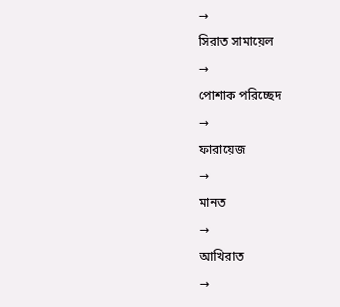→
সিরাত সামায়েল
→
পোশাক পরিচ্ছেদ
→
ফারায়েজ
→
মানত
→
আখিরাত
→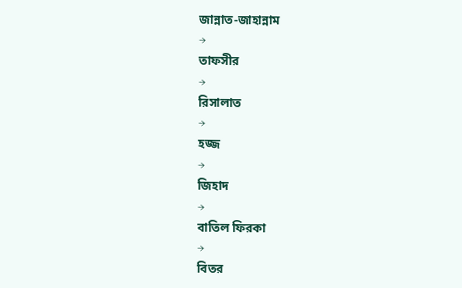জান্নাত-জাহান্নাম
→
তাফসীর
→
রিসালাত
→
হজ্জ
→
জিহাদ
→
বাতিল ফিরকা
→
বিতর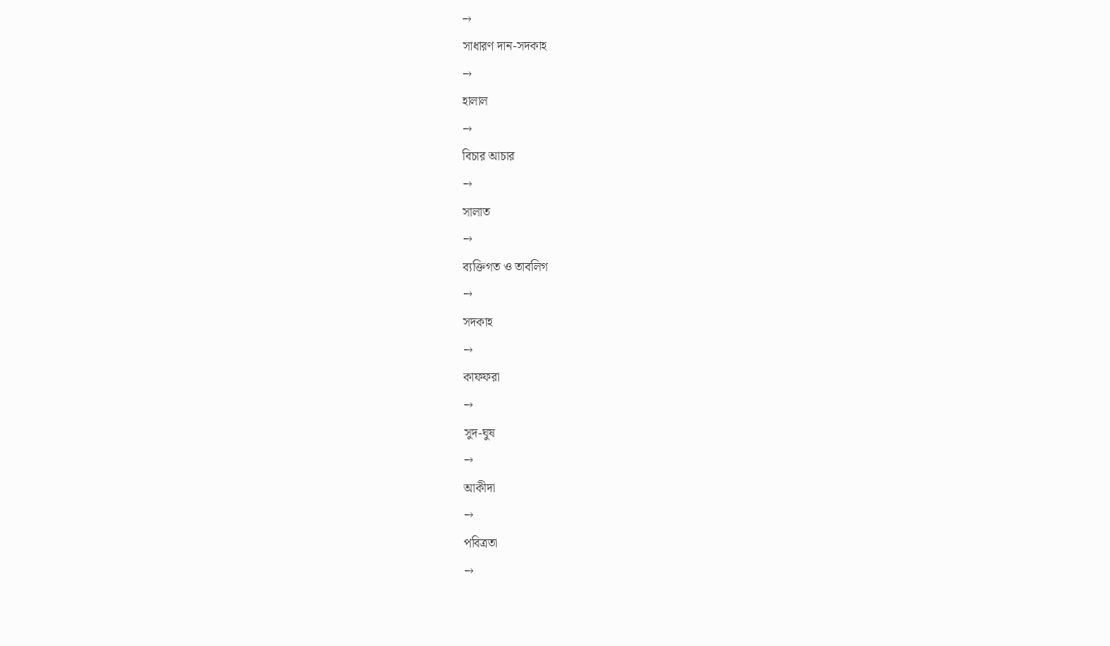→
সাধারণ দান-সদকাহ
→
হালাল
→
বিচার আচার
→
সালাত
→
ব্যক্তিগত ও তাবলিগ
→
সদকাহ
→
কাফফরা
→
সুদ-ঘুষ
→
আকীদা
→
পবিত্রতা
→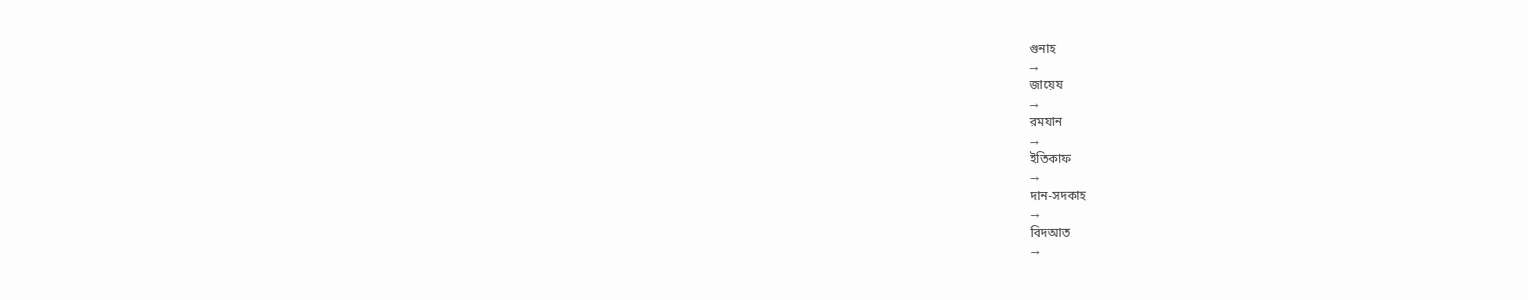গুনাহ
→
জায়েয
→
রমযান
→
ইতিকাফ
→
দান-সদকাহ
→
বিদআত
→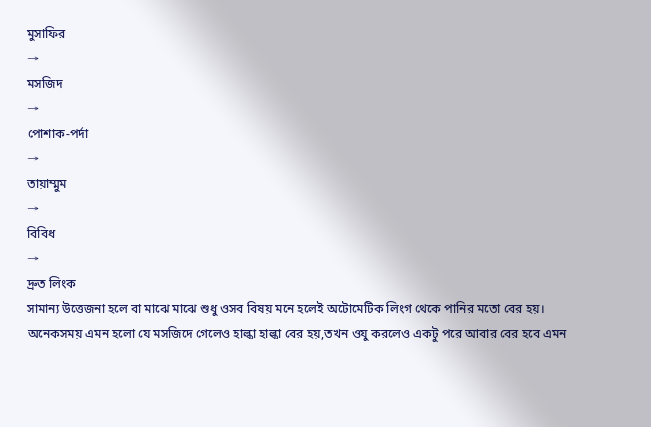মুসাফির
→
মসজিদ
→
পোশাক-পর্দা
→
তায়াম্মুম
→
বিবিধ
→
দ্রুত লিংক
সামান্য উত্তেজনা হলে বা মাঝে মাঝে শুধু ওসব বিষয় মনে হলেই অটোমেটিক লিংগ থেকে পানির মতো বের হয়। অনেকসময় এমন হলো যে মসজিদে গেলেও হাল্কা হাল্কা বের হয়,তখন ওযু করলেও একটু পরে আবার বের হবে এমন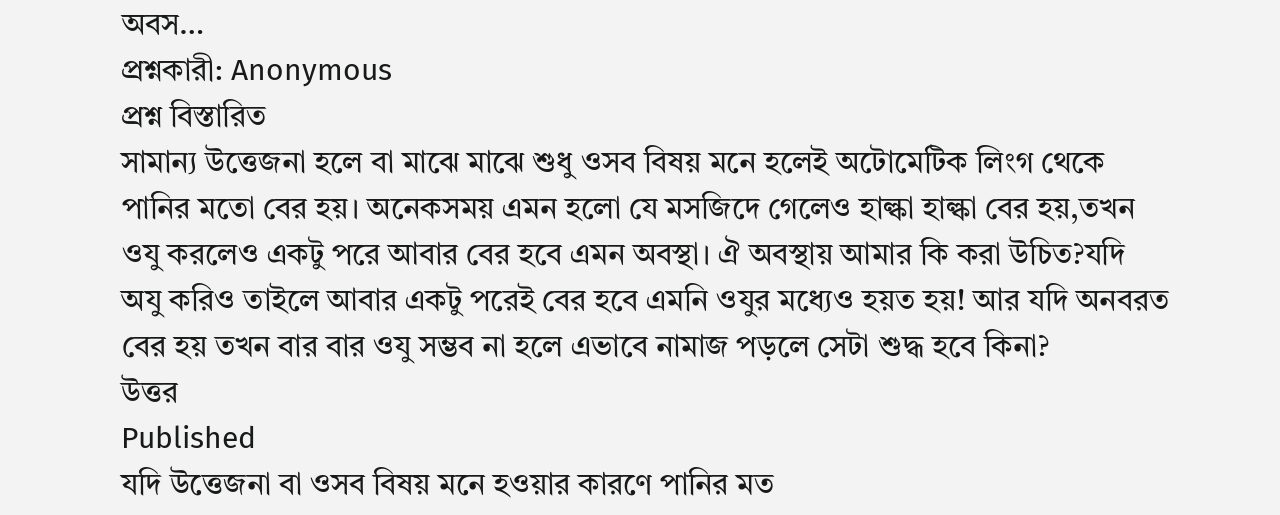অবস…
প্রশ্নকারী: Anonymous
প্রশ্ন বিস্তারিত
সামান্য উত্তেজনা হলে বা মাঝে মাঝে শুধু ওসব বিষয় মনে হলেই অটোমেটিক লিংগ থেকে পানির মতো বের হয়। অনেকসময় এমন হলো যে মসজিদে গেলেও হাল্কা হাল্কা বের হয়,তখন ওযু করলেও একটু পরে আবার বের হবে এমন অবস্থা। ঐ অবস্থায় আমার কি করা উচিত?যদি অযু করিও তাইলে আবার একটু পরেই বের হবে এমনি ওযুর মধ্যেও হয়ত হয়! আর যদি অনবরত বের হয় তখন বার বার ওযু সম্ভব না হলে এভাবে নামাজ পড়লে সেটা শুদ্ধ হবে কিনা?
উত্তর
Published
যদি উত্তেজনা বা ওসব বিষয় মনে হওয়ার কারণে পানির মত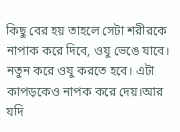কিছু বের হয় তাহলে সেটা শরীরকে নাপাক করে দিবে, ওযু ভেঙে যাবে। নতুন করে ওযু করতে হবে। এটা কাপড়কেও নাপক করে দেয়।আর যদি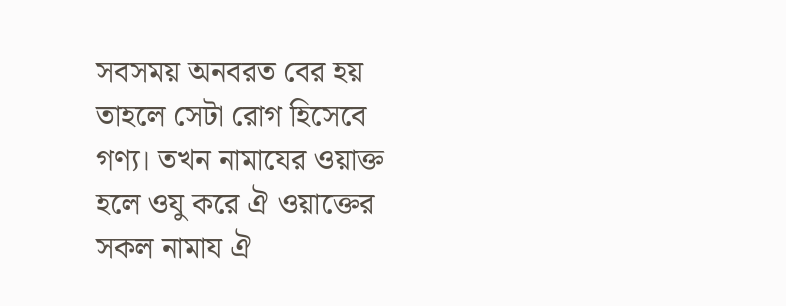সবসময় অনবরত বের হয় তাহলে সেটা রোগ হিসেবে গণ্য। তখন নামাযের ওয়াক্ত হলে ওযু করে ঐ ওয়াক্তের সকল নামায ঐ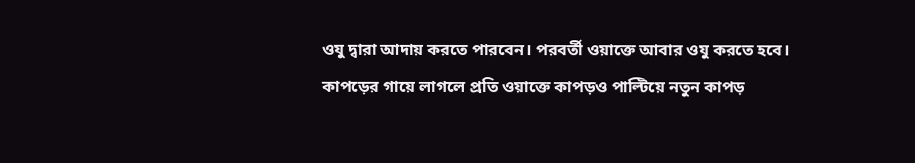ওযু দ্বারা আদায় করতে পারবেন। পরবর্তী ওয়াক্তে আবার ওযু করতে হবে। কাপড়ের গায়ে লাগলে প্রতি ওয়াক্তে কাপড়ও পাল্টিয়ে নতুন কাপড়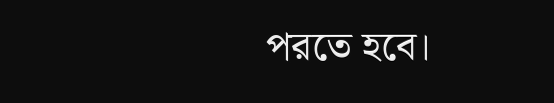পরতে হবে।